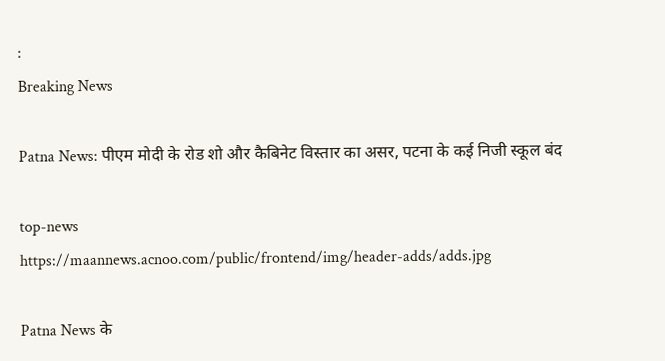:
Breaking News

Patna News: पीएम मोदी के रोड शो और कैबिनेट विस्तार का असर, पटना के कई निजी स्कूल बंद

top-news
https://maannews.acnoo.com/public/frontend/img/header-adds/adds.jpg

Patna News के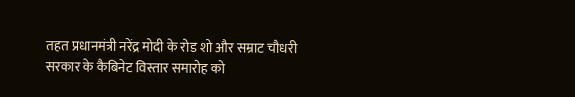तहत प्रधानमंत्री नरेंद्र मोदी के रोड शो और सम्राट चौधरी सरकार के कैबिनेट विस्तार समारोह को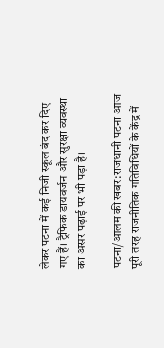लेकर पटना में कई निजी स्कूल बंद कर दिए गए हैं। ट्रैफिक डायवर्जन और सुरक्षा व्यवस्था का असर पढ़ाई पर भी पड़ा है।

पटना/आलम की खबर:राजधानी पटना आज पूरी तरह राजनीतिक गतिविधियों के केंद्र में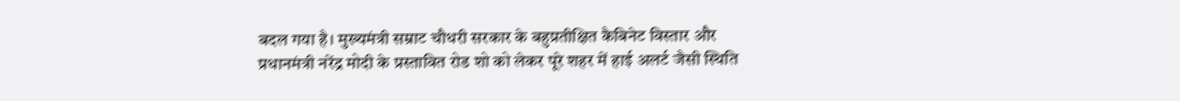बदल गया है। मुख्यमंत्री सम्राट चौधरी सरकार के बहुप्रतीक्षित कैबिनेट विस्तार और प्रधानमंत्री नरेंद्र मोदी के प्रस्तावित रोड शो को लेकर पूरे शहर में हाई अलर्ट जैसी स्थिति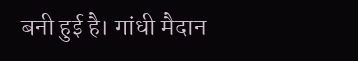बनी हुई है। गांधी मैदान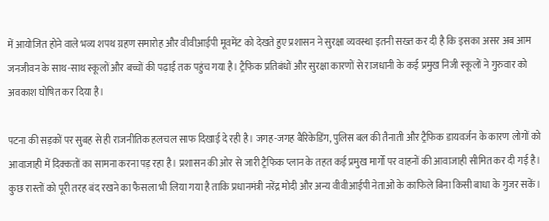में आयोजित होने वाले भव्य शपथ ग्रहण समारोह और वीवीआईपी मूवमेंट को देखते हुए प्रशासन ने सुरक्षा व्यवस्था इतनी सख्त कर दी है कि इसका असर अब आम जनजीवन के साथ-साथ स्कूलों और बच्चों की पढ़ाई तक पहुंच गया है। ट्रैफिक प्रतिबंधों और सुरक्षा कारणों से राजधानी के कई प्रमुख निजी स्कूलों ने गुरुवार को अवकाश घोषित कर दिया है।

पटना की सड़कों पर सुबह से ही राजनीतिक हलचल साफ दिखाई दे रही है। जगह-जगह बैरिकेडिंग, पुलिस बल की तैनाती और ट्रैफिक डायवर्जन के कारण लोगों को आवाजाही में दिक्कतों का सामना करना पड़ रहा है। प्रशासन की ओर से जारी ट्रैफिक प्लान के तहत कई प्रमुख मार्गों पर वाहनों की आवाजाही सीमित कर दी गई है। कुछ रास्तों को पूरी तरह बंद रखने का फैसला भी लिया गया है ताकि प्रधानमंत्री नरेंद्र मोदी और अन्य वीवीआईपी नेताओं के काफिले बिना किसी बाधा के गुजर सकें।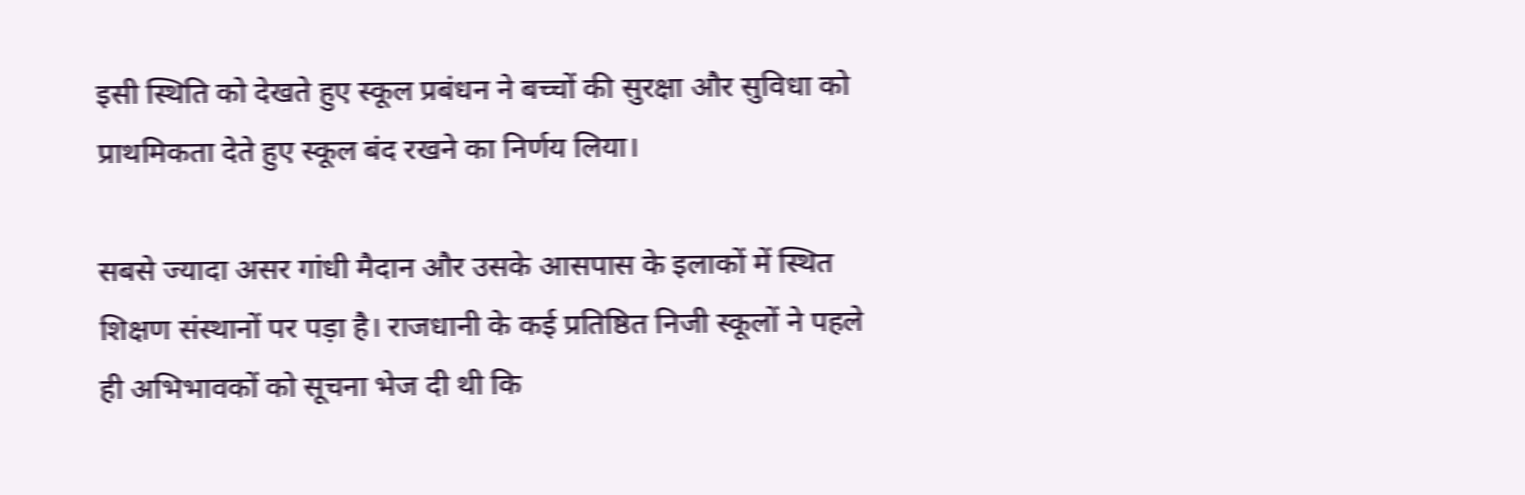इसी स्थिति को देखते हुए स्कूल प्रबंधन ने बच्चों की सुरक्षा और सुविधा को प्राथमिकता देते हुए स्कूल बंद रखने का निर्णय लिया।

सबसे ज्यादा असर गांधी मैदान और उसके आसपास के इलाकों में स्थित शिक्षण संस्थानों पर पड़ा है। राजधानी के कई प्रतिष्ठित निजी स्कूलों ने पहले ही अभिभावकों को सूचना भेज दी थी कि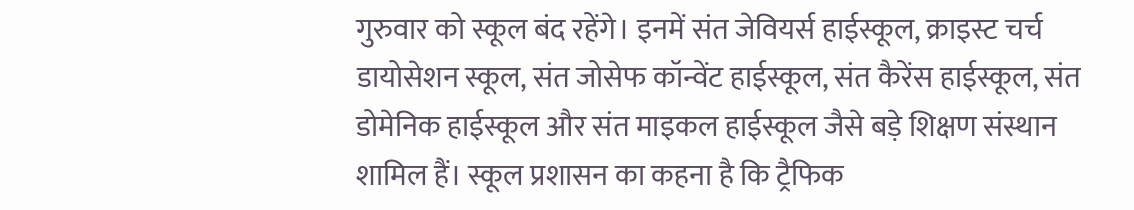गुरुवार को स्कूल बंद रहेंगे। इनमें संत जेवियर्स हाईस्कूल, क्राइस्ट चर्च डायोसेशन स्कूल, संत जोसेफ कॉन्वेंट हाईस्कूल, संत कैरेंस हाईस्कूल, संत डोमेनिक हाईस्कूल और संत माइकल हाईस्कूल जैसे बड़े शिक्षण संस्थान शामिल हैं। स्कूल प्रशासन का कहना है कि ट्रैफिक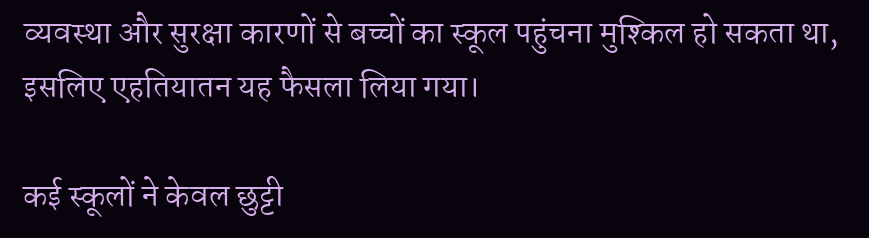व्यवस्था और सुरक्षा कारणों से बच्चों का स्कूल पहुंचना मुश्किल हो सकता था, इसलिए एहतियातन यह फैसला लिया गया।

कई स्कूलों ने केवल छुट्टी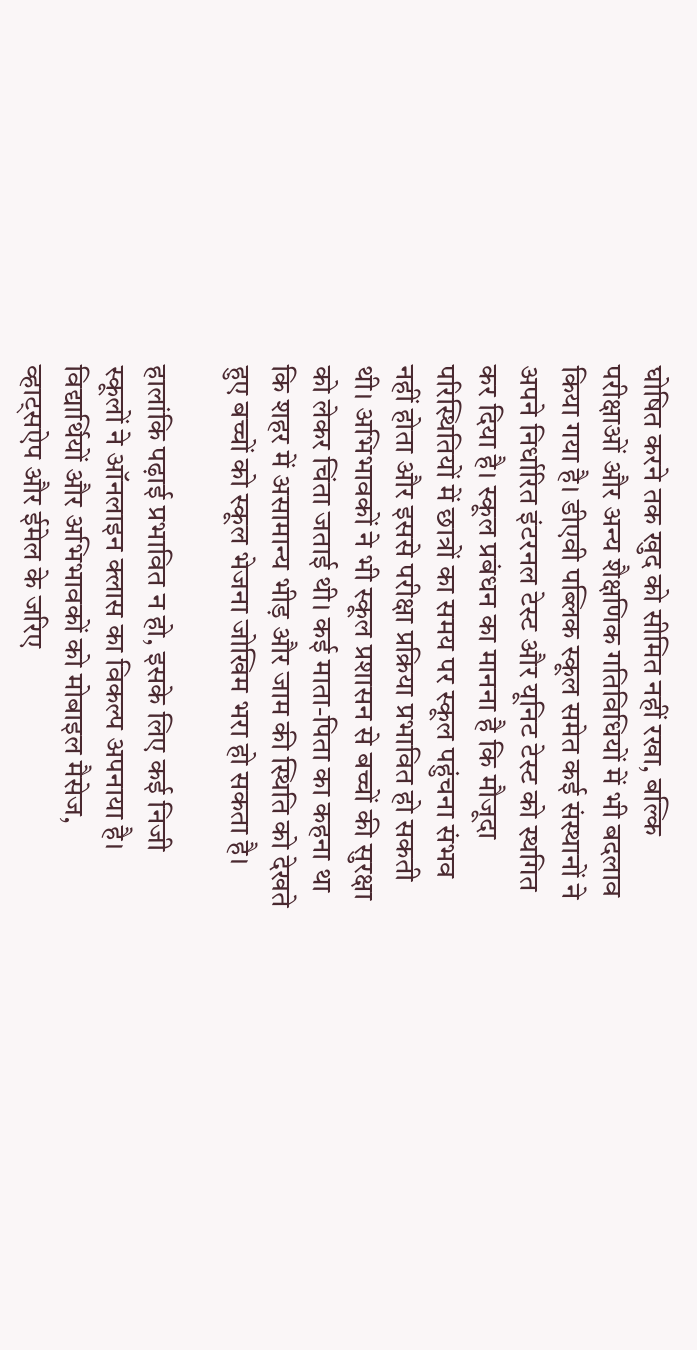घोषित करने तक खुद को सीमित नहीं रखा, बल्कि परीक्षाओं और अन्य शैक्षणिक गतिविधियों में भी बदलाव किया गया है। डीएवी पब्लिक स्कूल समेत कई संस्थानों ने अपने निर्धारित इंटरनल टेस्ट और यूनिट टेस्ट को स्थगित कर दिया है। स्कूल प्रबंधन का मानना है कि मौजूदा परिस्थितियों में छात्रों का समय पर स्कूल पहुंचना संभव नहीं होता और इससे परीक्षा प्रक्रिया प्रभावित हो सकती थी। अभिभावकों ने भी स्कूल प्रशासन से बच्चों की सुरक्षा को लेकर चिंता जताई थी। कई माता-पिता का कहना था कि शहर में असामान्य भीड़ और जाम की स्थिति को देखते हुए बच्चों को स्कूल भेजना जोखिम भरा हो सकता है।

हालांकि पढ़ाई प्रभावित न हो, इसके लिए कई निजी स्कूलों ने ऑनलाइन क्लास का विकल्प अपनाया है। विद्यार्थियों और अभिभावकों को मोबाइल मैसेज, व्हाट्सऐप और ईमेल के जरिए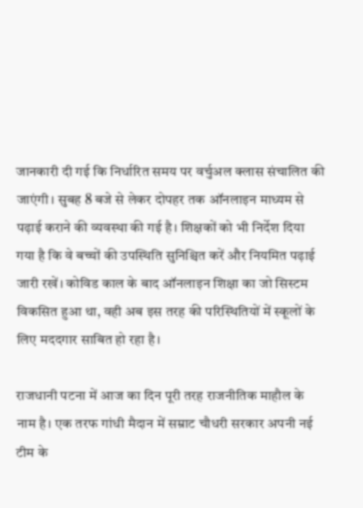जानकारी दी गई कि निर्धारित समय पर वर्चुअल क्लास संचालित की जाएंगी। सुबह 8 बजे से लेकर दोपहर तक ऑनलाइन माध्यम से पढ़ाई कराने की व्यवस्था की गई है। शिक्षकों को भी निर्देश दिया गया है कि वे बच्चों की उपस्थिति सुनिश्चित करें और नियमित पढ़ाई जारी रखें। कोविड काल के बाद ऑनलाइन शिक्षा का जो सिस्टम विकसित हुआ था, वही अब इस तरह की परिस्थितियों में स्कूलों के लिए मददगार साबित हो रहा है।

राजधानी पटना में आज का दिन पूरी तरह राजनीतिक माहौल के नाम है। एक तरफ गांधी मैदान में सम्राट चौधरी सरकार अपनी नई टीम के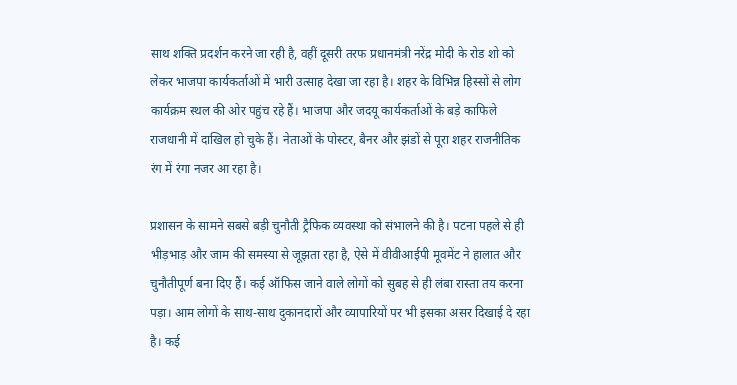साथ शक्ति प्रदर्शन करने जा रही है, वहीं दूसरी तरफ प्रधानमंत्री नरेंद्र मोदी के रोड शो को लेकर भाजपा कार्यकर्ताओं में भारी उत्साह देखा जा रहा है। शहर के विभिन्न हिस्सों से लोग कार्यक्रम स्थल की ओर पहुंच रहे हैं। भाजपा और जदयू कार्यकर्ताओं के बड़े काफिले राजधानी में दाखिल हो चुके हैं। नेताओं के पोस्टर, बैनर और झंडों से पूरा शहर राजनीतिक रंग में रंगा नजर आ रहा है।

प्रशासन के सामने सबसे बड़ी चुनौती ट्रैफिक व्यवस्था को संभालने की है। पटना पहले से ही भीड़भाड़ और जाम की समस्या से जूझता रहा है, ऐसे में वीवीआईपी मूवमेंट ने हालात और चुनौतीपूर्ण बना दिए हैं। कई ऑफिस जाने वाले लोगों को सुबह से ही लंबा रास्ता तय करना पड़ा। आम लोगों के साथ-साथ दुकानदारों और व्यापारियों पर भी इसका असर दिखाई दे रहा है। कई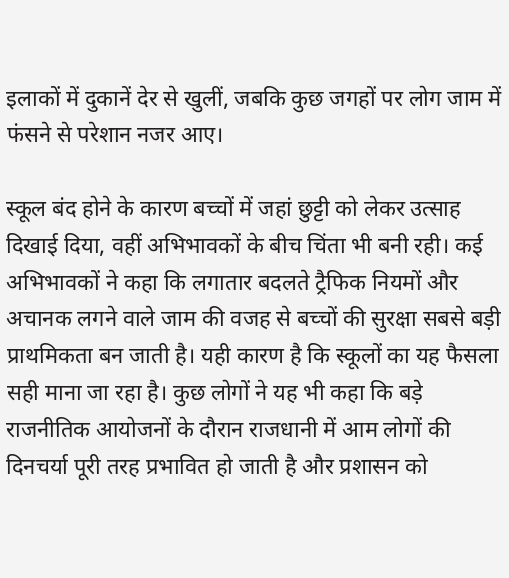इलाकों में दुकानें देर से खुलीं, जबकि कुछ जगहों पर लोग जाम में फंसने से परेशान नजर आए।

स्कूल बंद होने के कारण बच्चों में जहां छुट्टी को लेकर उत्साह दिखाई दिया, वहीं अभिभावकों के बीच चिंता भी बनी रही। कई अभिभावकों ने कहा कि लगातार बदलते ट्रैफिक नियमों और अचानक लगने वाले जाम की वजह से बच्चों की सुरक्षा सबसे बड़ी प्राथमिकता बन जाती है। यही कारण है कि स्कूलों का यह फैसला सही माना जा रहा है। कुछ लोगों ने यह भी कहा कि बड़े राजनीतिक आयोजनों के दौरान राजधानी में आम लोगों की दिनचर्या पूरी तरह प्रभावित हो जाती है और प्रशासन को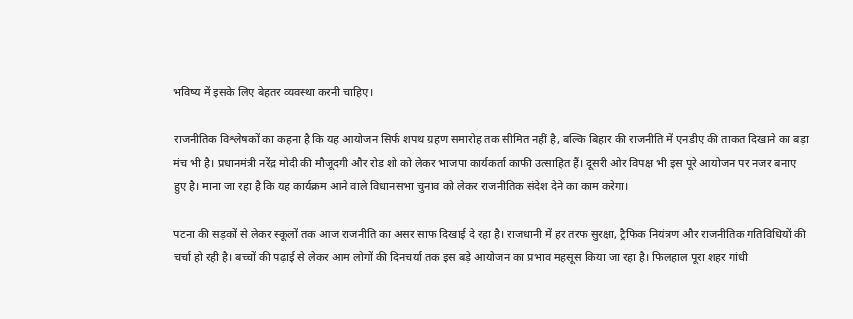भविष्य में इसके लिए बेहतर व्यवस्था करनी चाहिए।

राजनीतिक विश्लेषकों का कहना है कि यह आयोजन सिर्फ शपथ ग्रहण समारोह तक सीमित नहीं है, बल्कि बिहार की राजनीति में एनडीए की ताकत दिखाने का बड़ा मंच भी है। प्रधानमंत्री नरेंद्र मोदी की मौजूदगी और रोड शो को लेकर भाजपा कार्यकर्ता काफी उत्साहित हैं। दूसरी ओर विपक्ष भी इस पूरे आयोजन पर नजर बनाए हुए है। माना जा रहा है कि यह कार्यक्रम आने वाले विधानसभा चुनाव को लेकर राजनीतिक संदेश देने का काम करेगा।

पटना की सड़कों से लेकर स्कूलों तक आज राजनीति का असर साफ दिखाई दे रहा है। राजधानी में हर तरफ सुरक्षा, ट्रैफिक नियंत्रण और राजनीतिक गतिविधियों की चर्चा हो रही है। बच्चों की पढ़ाई से लेकर आम लोगों की दिनचर्या तक इस बड़े आयोजन का प्रभाव महसूस किया जा रहा है। फिलहाल पूरा शहर गांधी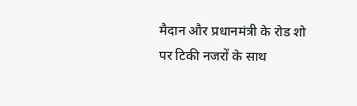मैदान और प्रधानमंत्री के रोड शो पर टिकी नजरों के साथ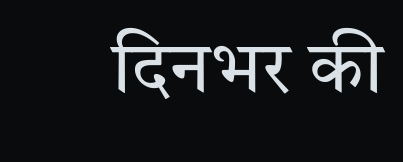दिनभर की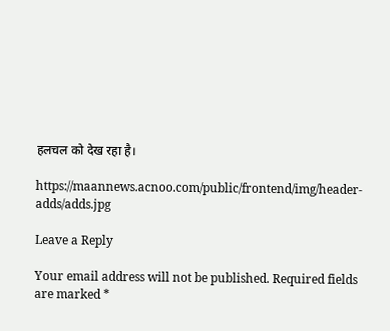हलचल को देख रहा है।

https://maannews.acnoo.com/public/frontend/img/header-adds/adds.jpg

Leave a Reply

Your email address will not be published. Required fields are marked *